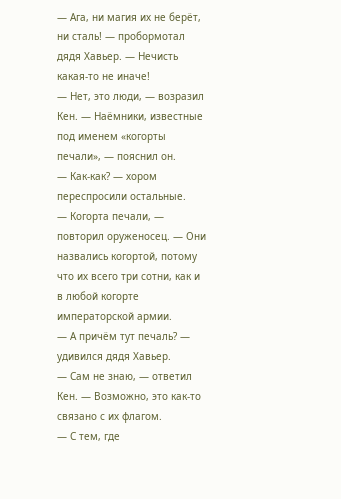— Ага, ни магия их не берёт, ни сталь! — пробормотал дядя Хавьер. — Нечисть какая-то не иначе!
— Нет, это люди, — возразил Кен. — Наёмники, известные под именем «когорты печали», — пояснил он.
— Как-как? — хором переспросили остальные.
— Когорта печали, — повторил оруженосец. — Они назвались когортой, потому что их всего три сотни, как и в любой когорте императорской армии.
— А причём тут печаль? — удивился дядя Хавьер.
— Сам не знаю, — ответил Кен. — Возможно, это как-то связано с их флагом.
— С тем, где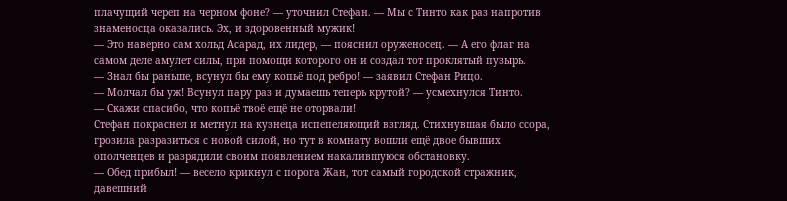плачущий череп на черном фоне? — уточнил Стефан. — Мы с Тинто как раз напротив знаменосца оказались. Эх, и здоровенный мужик!
— Это наверно сам хольд Асарад, их лидер, — пояснил оруженосец. — А его флаг на самом деле амулет силы, при помощи которого он и создал тот проклятый пузырь.
— Знал бы раньше, всунул бы ему копьё под ребро! — заявил Стефан Рицо.
— Молчал бы уж! Всунул пару раз и думаешь теперь крутой? — усмехнулся Тинто.
— Скажи спасибо, что копьё твоё ещё не оторвали!
Стефан покраснел и метнул на кузнеца испепеляющий взгляд. Стихнувшая было ссора, грозила разразиться с новой силой, но тут в комнату вошли ещё двое бывших ополченцев и разрядили своим появлением накалившуюся обстановку.
— Обед прибыл! — весело крикнул с порога Жан, тот самый городской стражник, давешний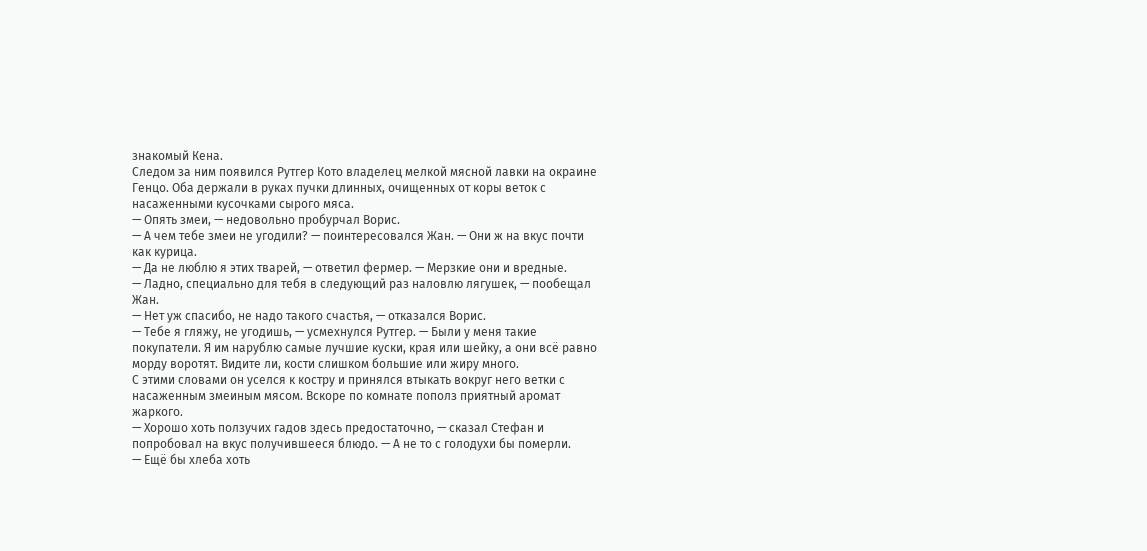знакомый Кена.
Следом за ним появился Рутгер Кото владелец мелкой мясной лавки на окраине Генцо. Оба держали в руках пучки длинных, очищенных от коры веток с насаженными кусочками сырого мяса.
— Опять змеи, — недовольно пробурчал Ворис.
— А чем тебе змеи не угодили? — поинтересовался Жан. — Они ж на вкус почти как курица.
— Да не люблю я этих тварей, — ответил фермер. — Мерзкие они и вредные.
— Ладно, специально для тебя в следующий раз наловлю лягушек, — пообещал Жан.
— Нет уж спасибо, не надо такого счастья, — отказался Ворис.
— Тебе я гляжу, не угодишь, — усмехнулся Рутгер. — Были у меня такие покупатели. Я им нарублю самые лучшие куски, края или шейку, а они всё равно морду воротят. Видите ли, кости слишком большие или жиру много.
С этими словами он уселся к костру и принялся втыкать вокруг него ветки с насаженным змеиным мясом. Вскоре по комнате пополз приятный аромат жаркого.
— Хорошо хоть ползучих гадов здесь предостаточно, — сказал Стефан и попробовал на вкус получившееся блюдо. — А не то с голодухи бы померли.
— Ещё бы хлеба хоть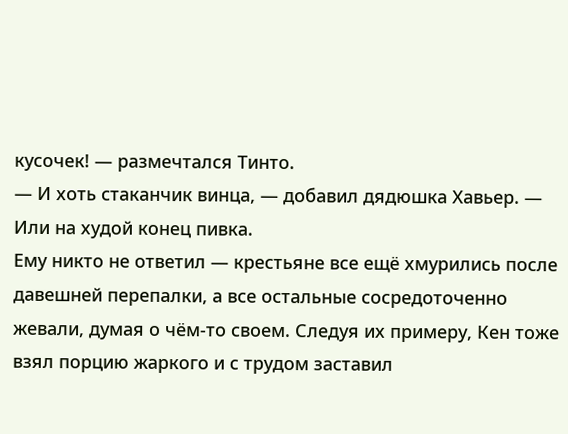кусочек! — размечтался Тинто.
— И хоть стаканчик винца, — добавил дядюшка Хавьер. — Или на худой конец пивка.
Ему никто не ответил — крестьяне все ещё хмурились после давешней перепалки, а все остальные сосредоточенно жевали, думая о чём-то своем. Следуя их примеру, Кен тоже взял порцию жаркого и с трудом заставил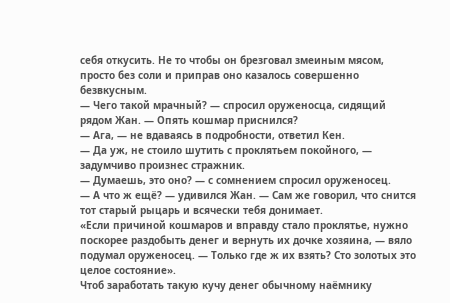себя откусить. Не то чтобы он брезговал змеиным мясом, просто без соли и приправ оно казалось совершенно безвкусным.
— Чего такой мрачный? — спросил оруженосца, сидящий рядом Жан. — Опять кошмар приснился?
— Ага, — не вдаваясь в подробности, ответил Кен.
— Да уж, не стоило шутить с проклятьем покойного, — задумчиво произнес стражник.
— Думаешь, это оно? — с сомнением спросил оруженосец.
— А что ж ещё? — удивился Жан. — Сам же говорил, что снится тот старый рыцарь и всячески тебя донимает.
«Если причиной кошмаров и вправду стало проклятье, нужно поскорее раздобыть денег и вернуть их дочке хозяина, — вяло подумал оруженосец. — Только где ж их взять? Сто золотых это целое состояние».
Чтоб заработать такую кучу денег обычному наёмнику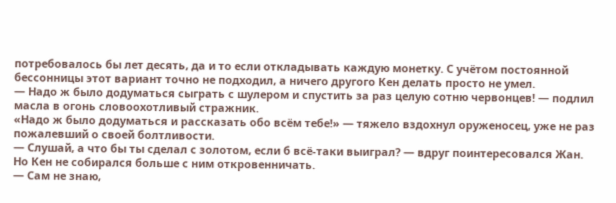потребовалось бы лет десять, да и то если откладывать каждую монетку. С учётом постоянной бессонницы этот вариант точно не подходил, а ничего другого Кен делать просто не умел.
— Надо ж было додуматься сыграть с шулером и спустить за раз целую сотню червонцев! — подлил масла в огонь словоохотливый стражник.
«Надо ж было додуматься и рассказать обо всём тебе!» — тяжело вздохнул оруженосец, уже не раз пожалевший о своей болтливости.
— Слушай, а что бы ты сделал с золотом, если б всё-таки выиграл? — вдруг поинтересовался Жан.
Но Кен не собирался больше с ним откровенничать.
— Сам не знаю,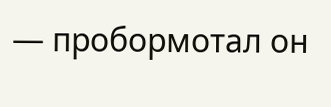— пробормотал он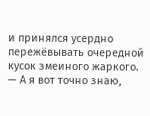и принялся усердно пережёвывать очередной кусок змеиного жаркого.
— А я вот точно знаю,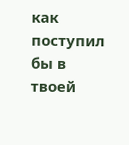как поступил бы в твоей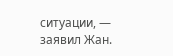ситуации, — заявил Жан.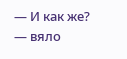— И как же? — вяло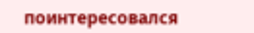поинтересовался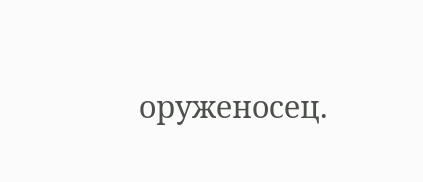оруженосец.